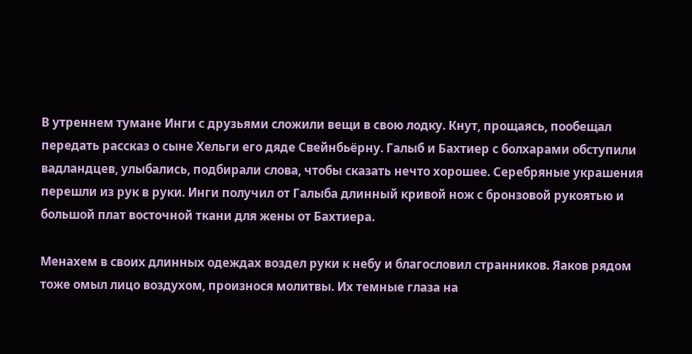В утреннем тумане Инги с друзьями сложили вещи в свою лодку. Кнут, прощаясь, пообещал передать рассказ о сыне Хельги его дяде Свейнбьёрну. Галыб и Бахтиер с болхарами обступили вадландцев, улыбались, подбирали слова, чтобы сказать нечто хорошее. Серебряные украшения перешли из рук в руки. Инги получил от Галыба длинный кривой нож с бронзовой рукоятью и большой плат восточной ткани для жены от Бахтиера.

Менахем в своих длинных одеждах воздел руки к небу и благословил странников. Яаков рядом тоже омыл лицо воздухом, произнося молитвы. Их темные глаза на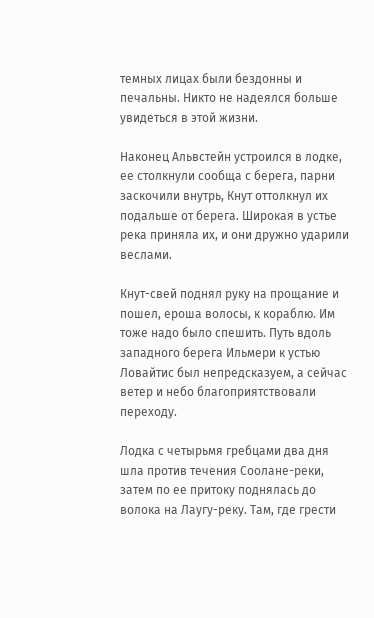темных лицах были бездонны и печальны. Никто не надеялся больше увидеться в этой жизни.

Наконец Альвстейн устроился в лодке, ее столкнули сообща с берега, парни заскочили внутрь, Кнут оттолкнул их подальше от берега. Широкая в устье река приняла их, и они дружно ударили веслами.

Кнут-свей поднял руку на прощание и пошел, ероша волосы, к кораблю. Им тоже надо было спешить. Путь вдоль западного берега Ильмери к устью Ловайтис был непредсказуем, а сейчас ветер и небо благоприятствовали переходу.

Лодка с четырьмя гребцами два дня шла против течения Соолане-реки, затем по ее притоку поднялась до волока на Лаугу-реку. Там, где грести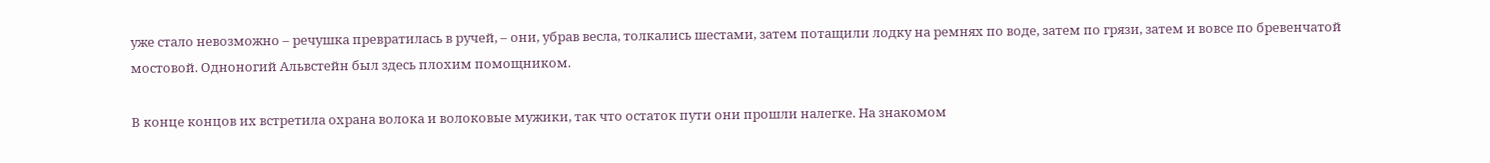уже стало невозможно – речушка превратилась в ручей, – они, убрав весла, толкались шестами, затем потащили лодку на ремнях по воде, затем по грязи, затем и вовсе по бревенчатой мостовой. Одноногий Альвстейн был здесь плохим помощником.

В конце концов их встретила охрана волока и волоковые мужики, так что остаток пути они прошли налегке. На знакомом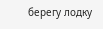берегу лодку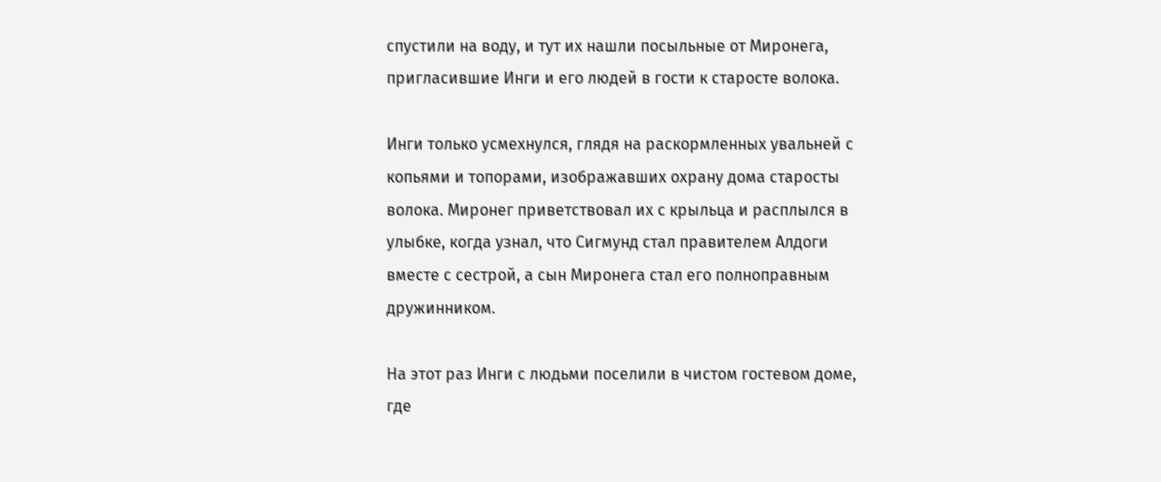спустили на воду, и тут их нашли посыльные от Миронега, пригласившие Инги и его людей в гости к старосте волока.

Инги только усмехнулся, глядя на раскормленных увальней с копьями и топорами, изображавших охрану дома старосты волока. Миронег приветствовал их с крыльца и расплылся в улыбке, когда узнал, что Сигмунд стал правителем Алдоги вместе с сестрой, а сын Миронега стал его полноправным дружинником.

На этот раз Инги с людьми поселили в чистом гостевом доме, где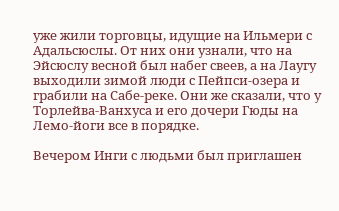уже жили торговцы, идущие на Ильмери с Адальсюслы. От них они узнали, что на Эйсюслу весной был набег свеев, а на Лаугу выходили зимой люди с Пейпси-озера и грабили на Сабе-реке. Они же сказали, что у Торлейва-Ванхуса и его дочери Гюды на Лемо-йоги все в порядке.

Вечером Инги с людьми был приглашен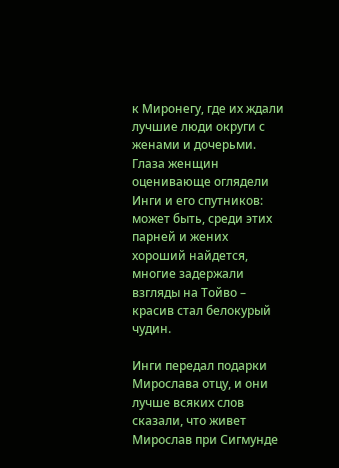к Миронегу, где их ждали лучшие люди округи с женами и дочерьми. Глаза женщин оценивающе оглядели Инги и его спутников: может быть, среди этих парней и жених хороший найдется, многие задержали взгляды на Тойво – красив стал белокурый чудин.

Инги передал подарки Мирослава отцу, и они лучше всяких слов сказали, что живет Мирослав при Сигмунде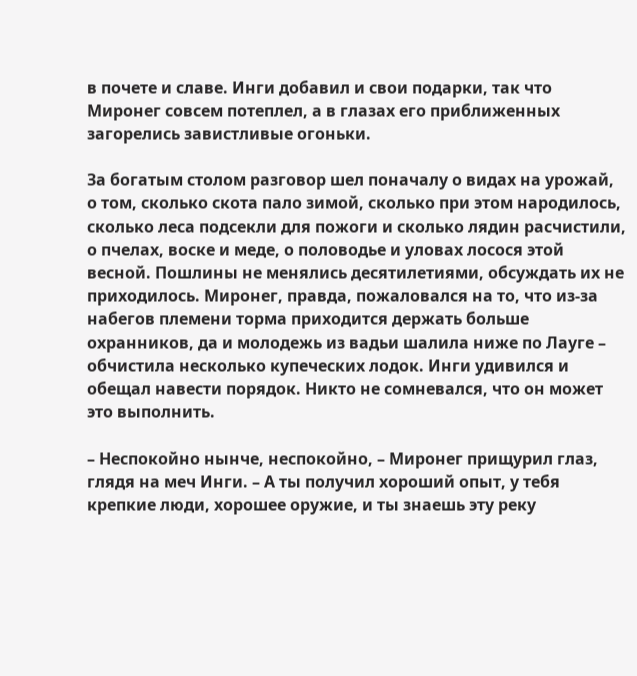в почете и славе. Инги добавил и свои подарки, так что Миронег совсем потеплел, а в глазах его приближенных загорелись завистливые огоньки.

За богатым столом разговор шел поначалу о видах на урожай, о том, сколько скота пало зимой, сколько при этом народилось, сколько леса подсекли для пожоги и сколько лядин расчистили, о пчелах, воске и меде, о половодье и уловах лосося этой весной. Пошлины не менялись десятилетиями, обсуждать их не приходилось. Миронег, правда, пожаловался на то, что из-за набегов племени торма приходится держать больше охранников, да и молодежь из вадьи шалила ниже по Лауге – обчистила несколько купеческих лодок. Инги удивился и обещал навести порядок. Никто не сомневался, что он может это выполнить.

– Неспокойно нынче, неспокойно, – Миронег прищурил глаз, глядя на меч Инги. – А ты получил хороший опыт, у тебя крепкие люди, хорошее оружие, и ты знаешь эту реку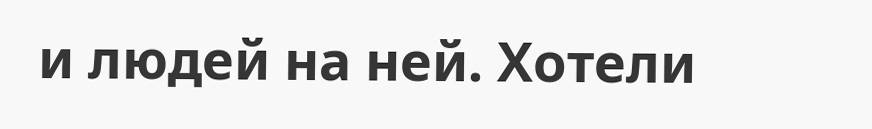и людей на ней. Хотели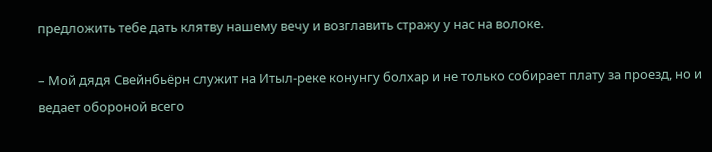предложить тебе дать клятву нашему вечу и возглавить стражу у нас на волоке.

– Мой дядя Свейнбьёрн служит на Итыл-реке конунгу болхар и не только собирает плату за проезд, но и ведает обороной всего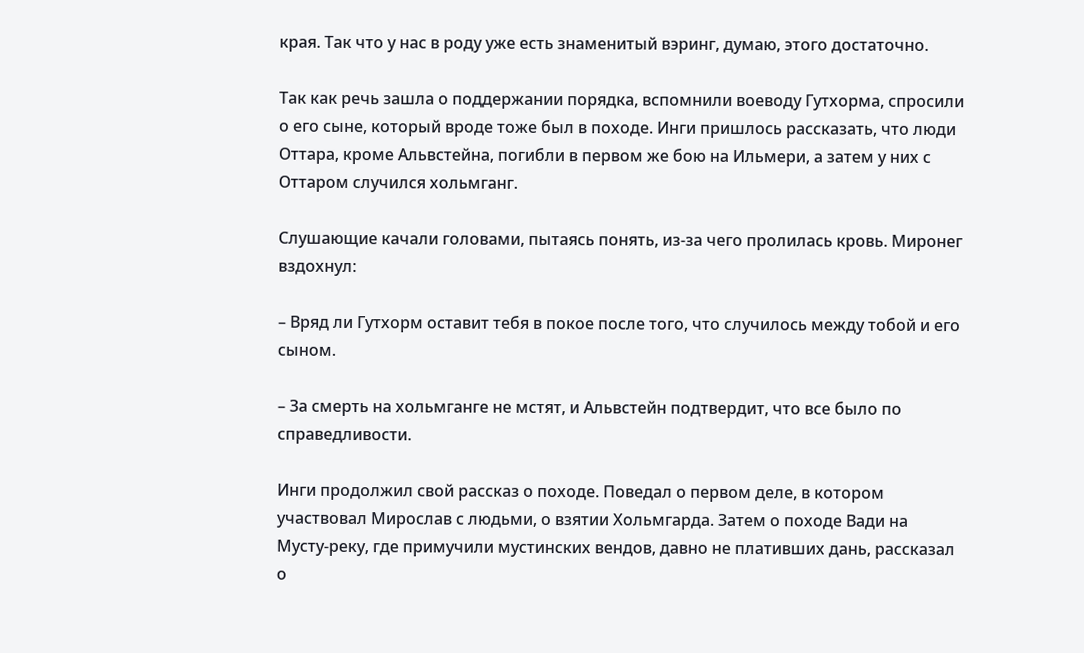края. Так что у нас в роду уже есть знаменитый вэринг, думаю, этого достаточно.

Так как речь зашла о поддержании порядка, вспомнили воеводу Гутхорма, спросили о его сыне, который вроде тоже был в походе. Инги пришлось рассказать, что люди Оттара, кроме Альвстейна, погибли в первом же бою на Ильмери, а затем у них с Оттаром случился хольмганг.

Слушающие качали головами, пытаясь понять, из-за чего пролилась кровь. Миронег вздохнул:

– Вряд ли Гутхорм оставит тебя в покое после того, что случилось между тобой и его сыном.

– За смерть на хольмганге не мстят, и Альвстейн подтвердит, что все было по справедливости.

Инги продолжил свой рассказ о походе. Поведал о первом деле, в котором участвовал Мирослав с людьми, о взятии Хольмгарда. Затем о походе Вади на Мусту-реку, где примучили мустинских вендов, давно не плативших дань, рассказал о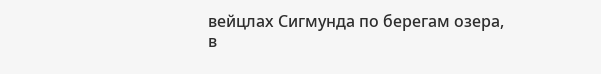вейцлах Сигмунда по берегам озера, в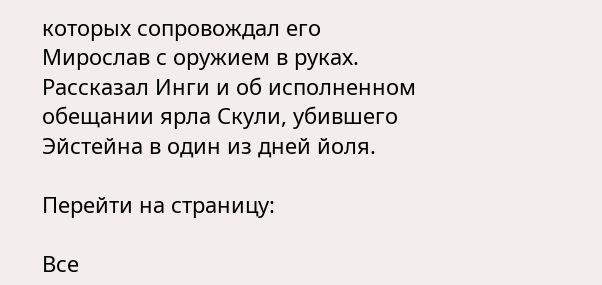которых сопровождал его Мирослав с оружием в руках. Рассказал Инги и об исполненном обещании ярла Скули, убившего Эйстейна в один из дней йоля.

Перейти на страницу:

Все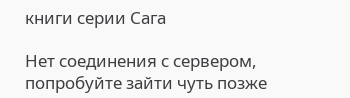книги серии Сага

Нет соединения с сервером, попробуйте зайти чуть позже